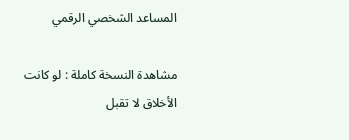المساعد الشخصي الرقمي

مشاهدة النسخة كاملة : لو كانت الأخلاق لا تقبل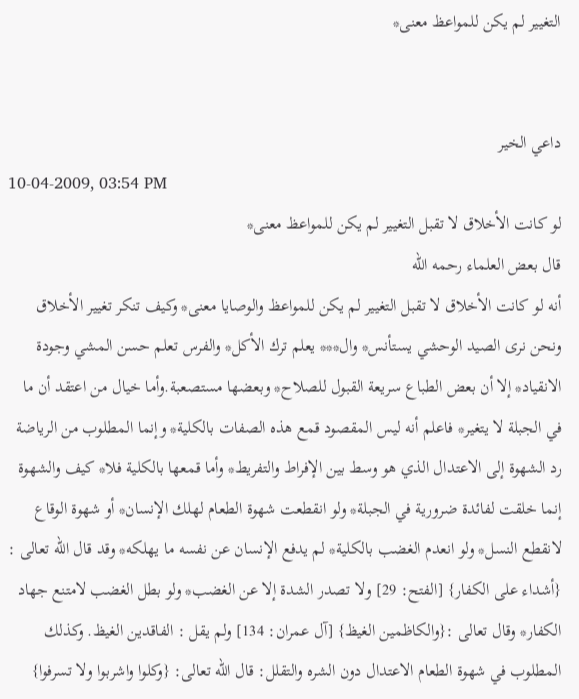التغيير لم يكن للمواعظ معنى*


داعي الخير
10-04-2009, 03:54 PM
لو كانت الأخلاق لا تقبل التغيير لم يكن للمواعظ معنى*
قال بعض العلماء رحمه الله
أنه لو كانت الأخلاق لا تقبل التغيير لم يكن للمواعظ والوصايا معنى* وكيف تنكر تغيير الأخلاق ونحن نرى الصيد الوحشي يستأنس* وال*** يعلم ترك الأكل* والفرس تعلم حسن المشي وجودة الانقياد* إلا أن بعض الطباع سريعة القبول للصلاح* وبعضها مستصعبة.وأما خيال من اعتقد أن ما في الجبلة لا يتغير* فاعلم أنه ليس المقصود قمع هذه الصفات بالكلية* وإنما المطلوب من الرياضة رد الشهوة إلى الاعتدال الذي هو وسط بين الإفراط والتفريط* وأما قمعها بالكلية فلا* كيف والشهوة إنما خلقت لفائدة ضرورية في الجبلة* ولو انقطعت شهوة الطعام لهلك الإنسان* أو شهوة الوقاع لانقطع النسل* ولو انعدم الغضب بالكلية* لم يدفع الإنسان عن نفسه ما يهلكه* وقد قال الله تعالى : {أشداء على الكفار} [الفتح: 29] ولا تصدر الشدة إلا عن الغضب* ولو بطل الغضب لامتنع جهاد الكفار* وقال تعالى :{والكاظمين الغيظ} [آل عمران: 134] ولم يقل : الفاقدين الغيظ. وكذلك المطلوب في شهوة الطعام الاعتدال دون الشره والتقلل: قال الله تعالى: {وكلوا واشربوا ولا تسرفوا}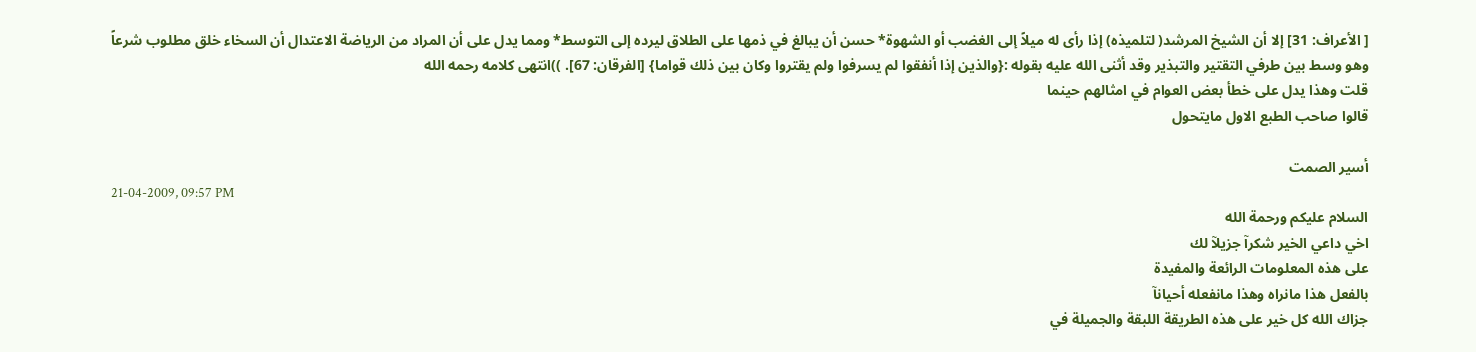[ الأعراف: 31] إلا أن الشيخ المرشد( لتلميذه) إذا رأى له ميلاً إلى الغضب أو الشهوة* حسن أن يبالغ في ذمها على الطلاق ليرده إلى التوسط* ومما يدل على أن المراد من الرياضة الاعتدال أن السخاء خلق مطلوب شرعاً وهو وسط بين طرفي التقتير والتبذير وقد أثنى الله عليه بقوله :{والذين إذا أنفقوا لم يسرفوا ولم يقتروا وكان بين ذلك قواما} [الفرقان: 67]. ))انتهى كلامه رحمه الله
قلت وهذا يدل على خطأ بعض العوام في امثالهم حينما
قالوا صاحب الطبع الاول مايتحول

أسير الصمت
21-04-2009, 09:57 PM
السلام عليكم ورحمة الله
اخي داعي الخير شكرآ جزيلآ لك
على هذه المعلومات الرائعة والمفيدة
بالفعل هذا مانراه وهذا مانفعله أحيانآ
جزاك الله كل خير على هذه الطريقة اللبقة والجميلة في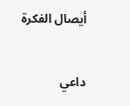أيصال الفكرة

داعي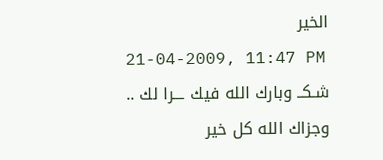الخير
21-04-2009, 11:47 PM
شـكــ وبارك الله فيك ـــرا لك ..
وجزاك الله كل خير